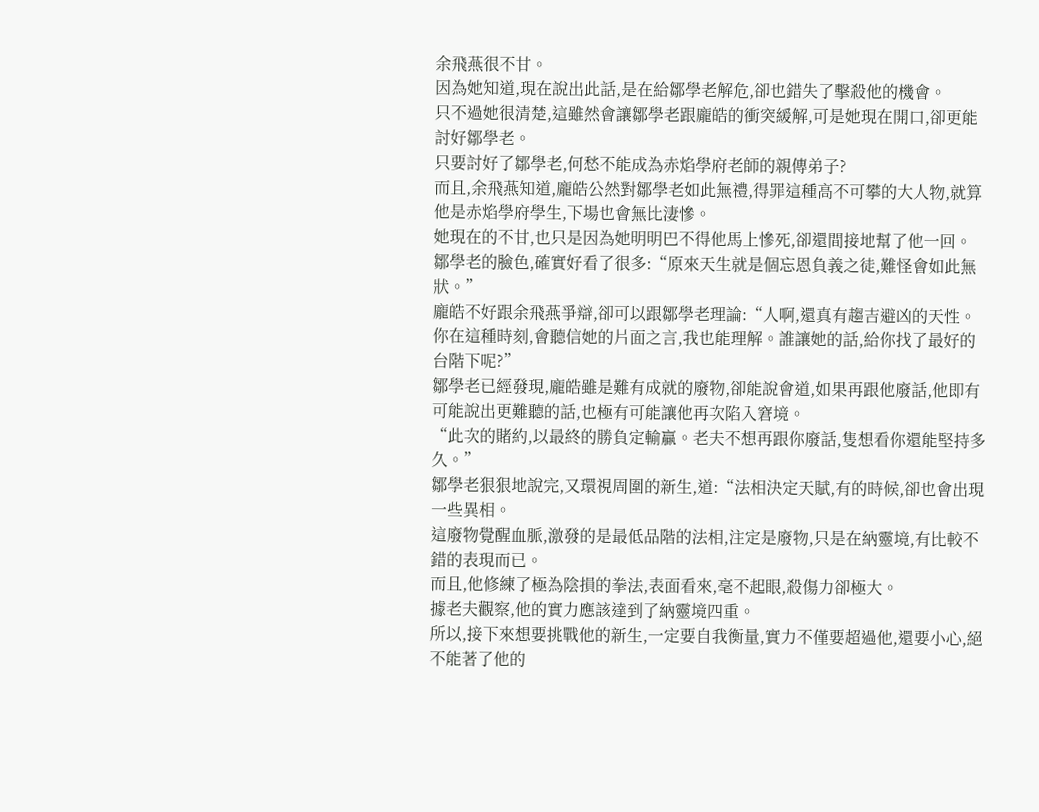余飛燕很不甘。
因為她知道,現在說出此話,是在給鄒學老解危,卻也錯失了擊殺他的機會。
只不過她很清楚,這雖然會讓鄒學老跟龐皓的衝突緩解,可是她現在開口,卻更能討好鄒學老。
只要討好了鄒學老,何愁不能成為赤焰學府老師的親傳弟子?
而且,余飛燕知道,龐皓公然對鄒學老如此無禮,得罪這種高不可攀的大人物,就算他是赤焰學府學生,下場也會無比淒慘。
她現在的不甘,也只是因為她明明巴不得他馬上慘死,卻還間接地幫了他一回。
鄒學老的臉色,確實好看了很多:“原來天生就是個忘恩負義之徒,難怪會如此無狀。”
龐皓不好跟余飛燕爭辯,卻可以跟鄒學老理論:“人啊,還真有趨吉避凶的天性。
你在這種時刻,會聽信她的片面之言,我也能理解。誰讓她的話,給你找了最好的台階下呢?”
鄒學老已經發現,龐皓雖是難有成就的廢物,卻能說會道,如果再跟他廢話,他即有可能說出更難聽的話,也極有可能讓他再次陷入窘境。
“此次的賭約,以最終的勝負定輸贏。老夫不想再跟你廢話,隻想看你還能堅持多久。”
鄒學老狠狠地說完,又環視周圍的新生,道:“法相決定天賦,有的時候,卻也會出現一些異相。
這廢物覺醒血脈,激發的是最低品階的法相,注定是廢物,只是在納靈境,有比較不錯的表現而已。
而且,他修練了極為陰損的拳法,表面看來,毫不起眼,殺傷力卻極大。
據老夫觀察,他的實力應該達到了納靈境四重。
所以,接下來想要挑戰他的新生,一定要自我衡量,實力不僅要超過他,還要小心,絕不能著了他的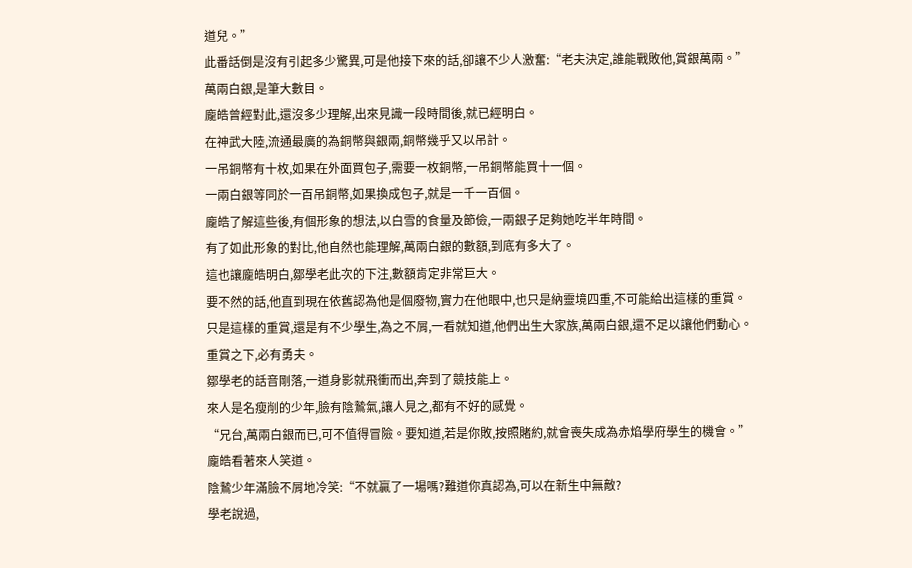道兒。”
此番話倒是沒有引起多少驚異,可是他接下來的話,卻讓不少人激奮:“老夫決定,誰能戰敗他,賞銀萬兩。”
萬兩白銀,是筆大數目。
龐皓曾經對此,還沒多少理解,出來見識一段時間後,就已經明白。
在神武大陸,流通最廣的為銅幣與銀兩,銅幣幾乎又以吊計。
一吊銅幣有十枚,如果在外面買包子,需要一枚銅幣,一吊銅幣能買十一個。
一兩白銀等同於一百吊銅幣,如果換成包子,就是一千一百個。
龐皓了解這些後,有個形象的想法,以白雪的食量及節儉,一兩銀子足夠她吃半年時間。
有了如此形象的對比,他自然也能理解,萬兩白銀的數額,到底有多大了。
這也讓龐皓明白,鄒學老此次的下注,數額肯定非常巨大。
要不然的話,他直到現在依舊認為他是個廢物,實力在他眼中,也只是納靈境四重,不可能給出這樣的重賞。
只是這樣的重賞,還是有不少學生,為之不屑,一看就知道,他們出生大家族,萬兩白銀,還不足以讓他們動心。
重賞之下,必有勇夫。
鄒學老的話音剛落,一道身影就飛衝而出,奔到了競技能上。
來人是名瘦削的少年,臉有陰鷙氣,讓人見之,都有不好的感覺。
“兄台,萬兩白銀而已,可不值得冒險。要知道,若是你敗,按照賭約,就會喪失成為赤焰學府學生的機會。”
龐皓看著來人笑道。
陰鷙少年滿臉不屑地冷笑:“不就贏了一場嗎?難道你真認為,可以在新生中無敵?
學老說過,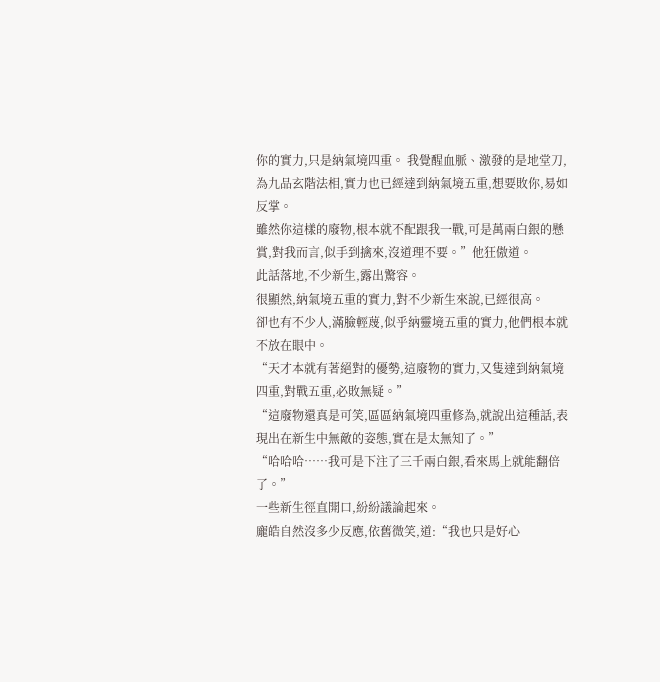你的實力,只是納氣境四重。 我覺醒血脈、激發的是地堂刀,為九品玄階法相,實力也已經達到納氣境五重,想要敗你,易如反掌。
雖然你這樣的廢物,根本就不配跟我一戰,可是萬兩白銀的懸賞,對我而言,似手到擒來,沒道理不要。”他狂傲道。
此話落地,不少新生,露出驚容。
很顯然,納氣境五重的實力,對不少新生來說,已經很高。
卻也有不少人,滿臉輕蔑,似乎納靈境五重的實力,他們根本就不放在眼中。
“天才本就有著絕對的優勢,這廢物的實力,又隻達到納氣境四重,對戰五重,必敗無疑。”
“這廢物還真是可笑,區區納氣境四重修為,就說出這種話,表現出在新生中無敵的姿態,實在是太無知了。”
“哈哈哈……我可是下注了三千兩白銀,看來馬上就能翻倍了。”
一些新生徑直開口,紛紛議論起來。
龐皓自然沒多少反應,依舊微笑,道:“我也只是好心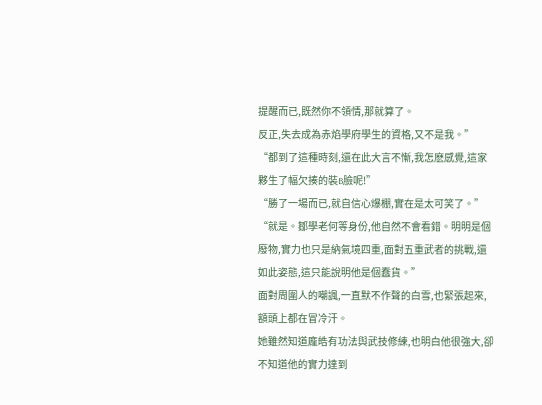提醒而已,既然你不領情,那就算了。
反正,失去成為赤焰學府學生的資格,又不是我。”
“都到了這種時刻,還在此大言不慚,我怎麽感覺,這家夥生了幅欠揍的裝B臉呢!”
“勝了一場而已,就自信心爆棚,實在是太可笑了。”
“就是。鄒學老何等身份,他自然不會看錯。明明是個廢物,實力也只是納氣境四重,面對五重武者的挑戰,還如此姿態,這只能說明他是個蠢貨。”
面對周圍人的嘲諷,一直默不作聲的白雪,也緊張起來,額頭上都在冒冷汗。
她雖然知道龐皓有功法與武技修練,也明白他很強大,卻不知道他的實力達到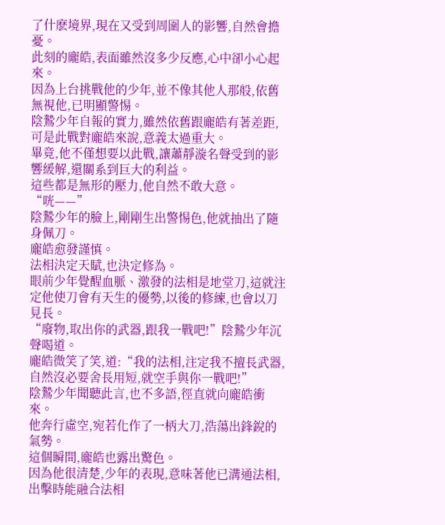了什麽境界,現在又受到周圍人的影響,自然會擔憂。
此刻的龐皓,表面雖然沒多少反應,心中卻小心起來。
因為上台挑戰他的少年,並不像其他人那般,依舊無視他,已明顯警惕。
陰鷙少年自報的實力,雖然依舊跟龐皓有著差距,可是此戰對龐皓來說,意義太過重大。
畢竟,他不僅想要以此戰,讓蕭靜漩名聲受到的影響緩解,還關系到巨大的利益。
這些都是無形的壓力,他自然不敢大意。
“咣——”
陰鷙少年的臉上,剛剛生出警惕色,他就抽出了隨身佩刀。
龐皓愈發謹慎。
法相決定天賦,也決定修為。
眼前少年覺醒血脈、激發的法相是地堂刀,這就注定他使刀會有天生的優勢,以後的修練,也會以刀見長。
“廢物,取出你的武器,跟我一戰吧!”陰鷙少年沉聲喝道。
龐皓微笑了笑,道:“我的法相,注定我不擅長武器,自然沒必要舍長用短,就空手與你一戰吧!”
陰鷙少年聞聽此言,也不多語,徑直就向龐皓衝來。
他奔行虛空,宛若化作了一柄大刀,浩蕩出鋒銳的氣勢。
這個瞬間,龐皓也露出驚色。
因為他很清楚,少年的表現,意味著他已溝通法相,出擊時能融合法相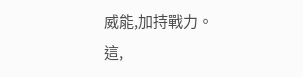威能,加持戰力。
這,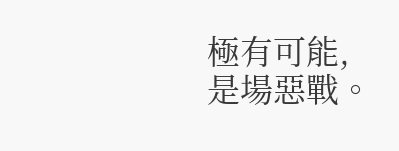極有可能,是場惡戰。